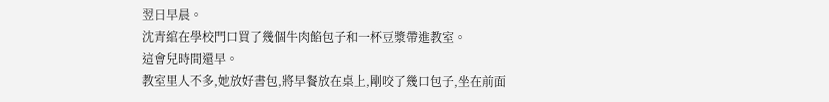翌日早晨。
沈青綰在學校門口買了幾個牛肉餡包子和一杯豆漿帶進教室。
這會兒時間還早。
教室里人不多,她放好書包,將早餐放在桌上,剛咬了幾口包子,坐在前面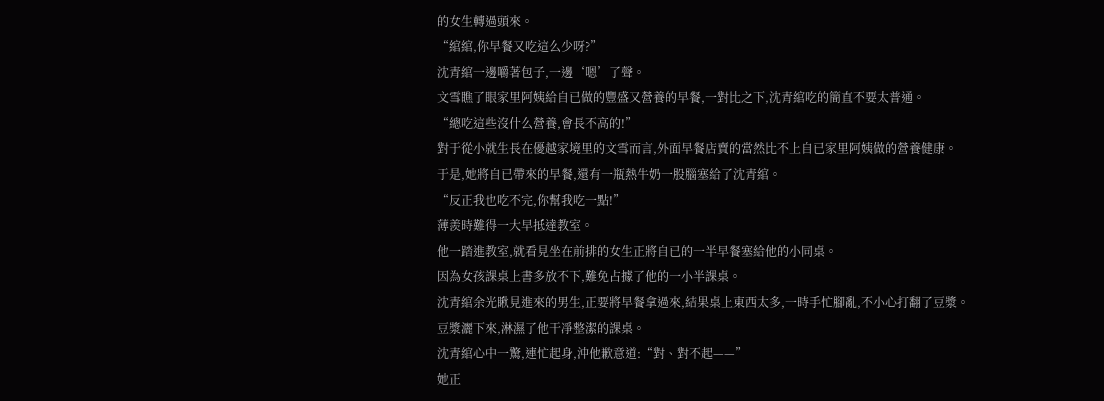的女生轉過頭來。
“綰綰,你早餐又吃這么少呀?”
沈青綰一邊嚼著包子,一邊‘嗯’了聲。
文雪瞧了眼家里阿姨給自已做的豐盛又營養的早餐,一對比之下,沈青綰吃的簡直不要太普通。
“總吃這些沒什么營養,會長不高的!”
對于從小就生長在優越家境里的文雪而言,外面早餐店賣的當然比不上自已家里阿姨做的營養健康。
于是,她將自已帶來的早餐,還有一瓶熱牛奶一股腦塞給了沈青綰。
“反正我也吃不完,你幫我吃一點!”
薄羨時難得一大早抵達教室。
他一踏進教室,就看見坐在前排的女生正將自已的一半早餐塞給他的小同桌。
因為女孩課桌上書多放不下,難免占據了他的一小半課桌。
沈青綰余光瞅見進來的男生,正要將早餐拿過來,結果桌上東西太多,一時手忙腳亂,不小心打翻了豆漿。
豆漿灑下來,淋濕了他干凈整潔的課桌。
沈青綰心中一驚,連忙起身,沖他歉意道:“對、對不起——”
她正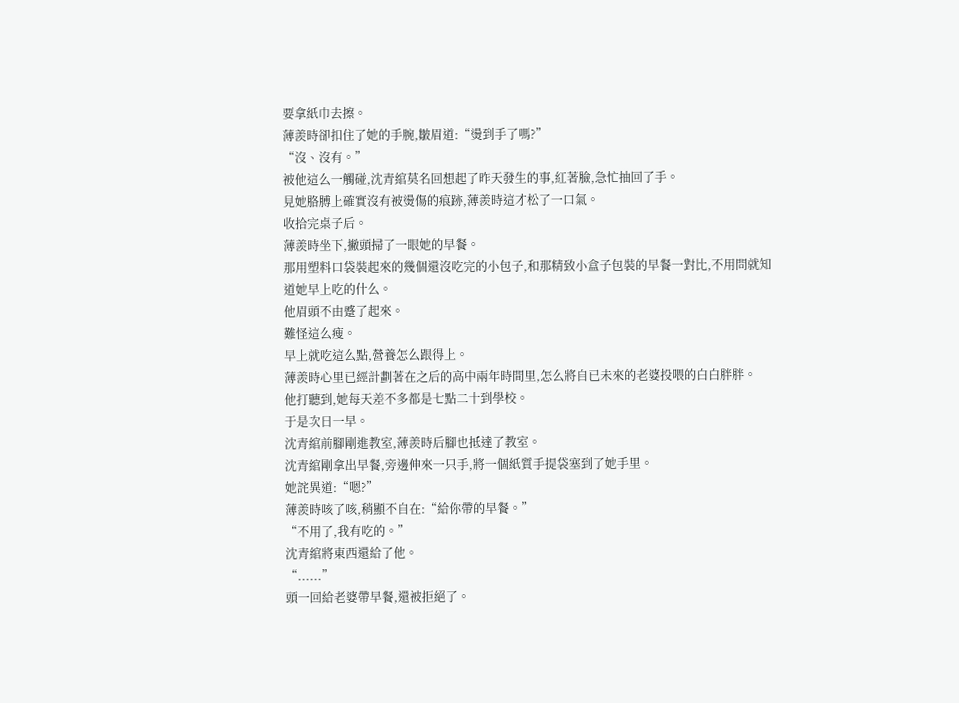要拿紙巾去擦。
薄羨時卻扣住了她的手腕,皺眉道:“燙到手了嗎?”
“沒、沒有。”
被他這么一觸碰,沈青綰莫名回想起了昨天發生的事,紅著臉,急忙抽回了手。
見她胳膊上確實沒有被燙傷的痕跡,薄羨時這才松了一口氣。
收拾完桌子后。
薄羨時坐下,撇頭掃了一眼她的早餐。
那用塑料口袋裝起來的幾個還沒吃完的小包子,和那精致小盒子包裝的早餐一對比,不用問就知道她早上吃的什么。
他眉頭不由蹙了起來。
難怪這么瘦。
早上就吃這么點,營養怎么跟得上。
薄羨時心里已經計劃著在之后的高中兩年時間里,怎么將自已未來的老婆投喂的白白胖胖。
他打聽到,她每天差不多都是七點二十到學校。
于是次日一早。
沈青綰前腳剛進教室,薄羨時后腳也抵達了教室。
沈青綰剛拿出早餐,旁邊伸來一只手,將一個紙質手提袋塞到了她手里。
她詫異道:“嗯?”
薄羨時咳了咳,稍顯不自在:“給你帶的早餐。”
“不用了,我有吃的。”
沈青綰將東西還給了他。
“......”
頭一回給老婆帶早餐,還被拒絕了。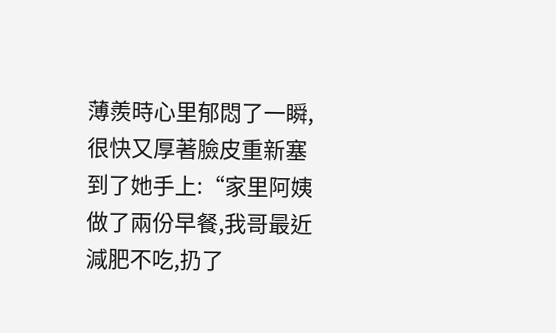薄羨時心里郁悶了一瞬,很快又厚著臉皮重新塞到了她手上:“家里阿姨做了兩份早餐,我哥最近減肥不吃,扔了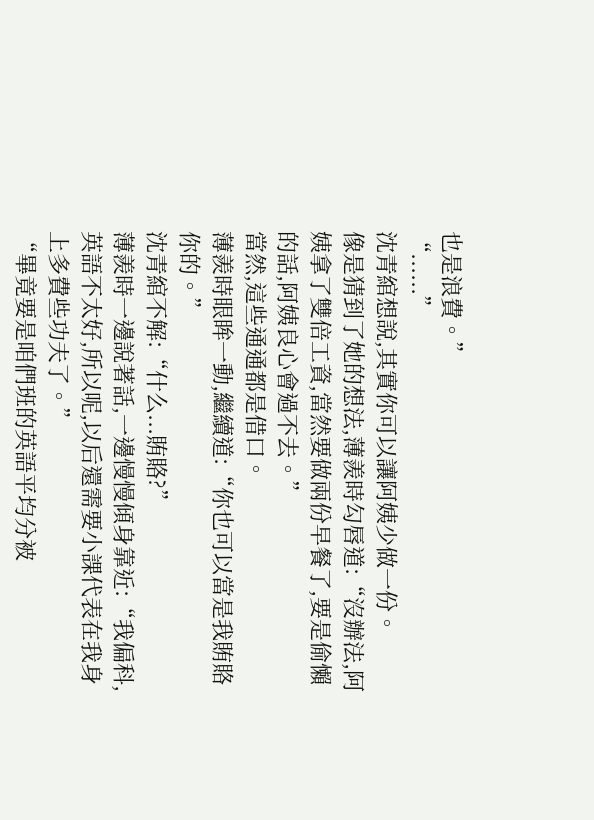也是浪費。”
“......”
沈青綰想說,其實你可以讓阿姨少做一份。
像是猜到了她的想法,薄羨時勾唇道:“沒辦法,阿姨拿了雙倍工資,當然要做兩份早餐了,要是偷懶的話,阿姨良心會過不去。”
當然,這些通通都是借口。
薄羨時眼眸一動,繼續道:“你也可以當是我賄賂你的。”
沈青綰不解:“什么...賄賂?”
薄羨時一邊說著話,一邊慢慢傾身靠近:“我偏科,英語不太好,所以呢,以后還需要小課代表在我身上多費些功夫了。”
“畢竟要是咱們班的英語平均分被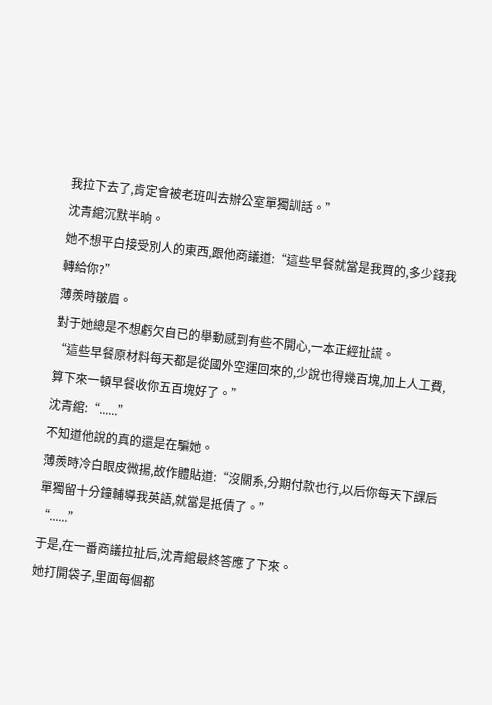我拉下去了,肯定會被老班叫去辦公室單獨訓話。”
沈青綰沉默半晌。
她不想平白接受別人的東西,跟他商議道:“這些早餐就當是我買的,多少錢我轉給你?”
薄羨時皺眉。
對于她總是不想虧欠自已的舉動感到有些不開心,一本正經扯謊。
“這些早餐原材料每天都是從國外空運回來的,少說也得幾百塊,加上人工費,算下來一頓早餐收你五百塊好了。”
沈青綰:“......”
不知道他說的真的還是在騙她。
薄羨時冷白眼皮微揚,故作體貼道:“沒關系,分期付款也行,以后你每天下課后單獨留十分鐘輔導我英語,就當是抵債了。”
“......”
于是,在一番商議拉扯后,沈青綰最終答應了下來。
她打開袋子,里面每個都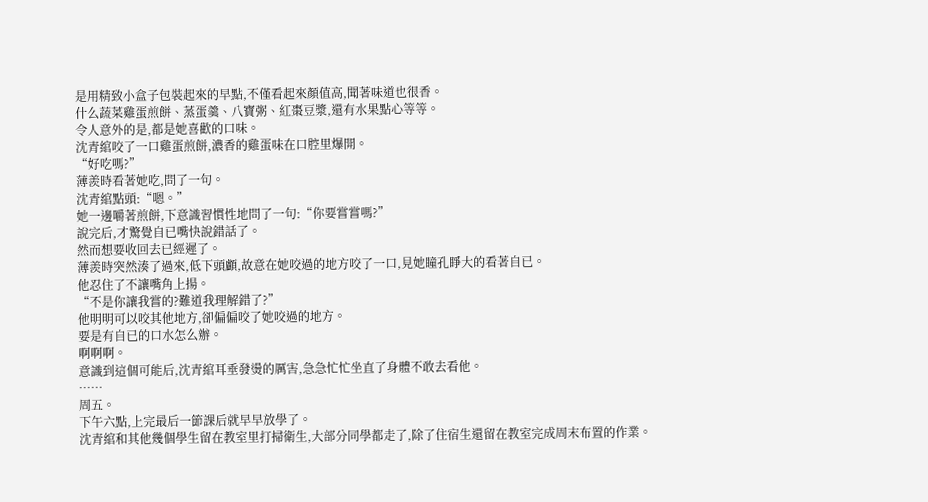是用精致小盒子包裝起來的早點,不僅看起來顏值高,聞著味道也很香。
什么蔬菜雞蛋煎餅、蒸蛋羹、八寶粥、紅棗豆漿,還有水果點心等等。
令人意外的是,都是她喜歡的口味。
沈青綰咬了一口雞蛋煎餅,濃香的雞蛋味在口腔里爆開。
“好吃嗎?”
薄羨時看著她吃,問了一句。
沈青綰點頭:“嗯。”
她一邊嚼著煎餅,下意識習慣性地問了一句:“你要嘗嘗嗎?”
說完后,才驚覺自已嘴快說錯話了。
然而想要收回去已經遲了。
薄羨時突然湊了過來,低下頭顱,故意在她咬過的地方咬了一口,見她瞳孔睜大的看著自已。
他忍住了不讓嘴角上揚。
“不是你讓我嘗的?難道我理解錯了?”
他明明可以咬其他地方,卻偏偏咬了她咬過的地方。
要是有自已的口水怎么辦。
啊啊啊。
意識到這個可能后,沈青綰耳垂發燙的厲害,急急忙忙坐直了身體不敢去看他。
……
周五。
下午六點,上完最后一節課后就早早放學了。
沈青綰和其他幾個學生留在教室里打掃衛生,大部分同學都走了,除了住宿生還留在教室完成周末布置的作業。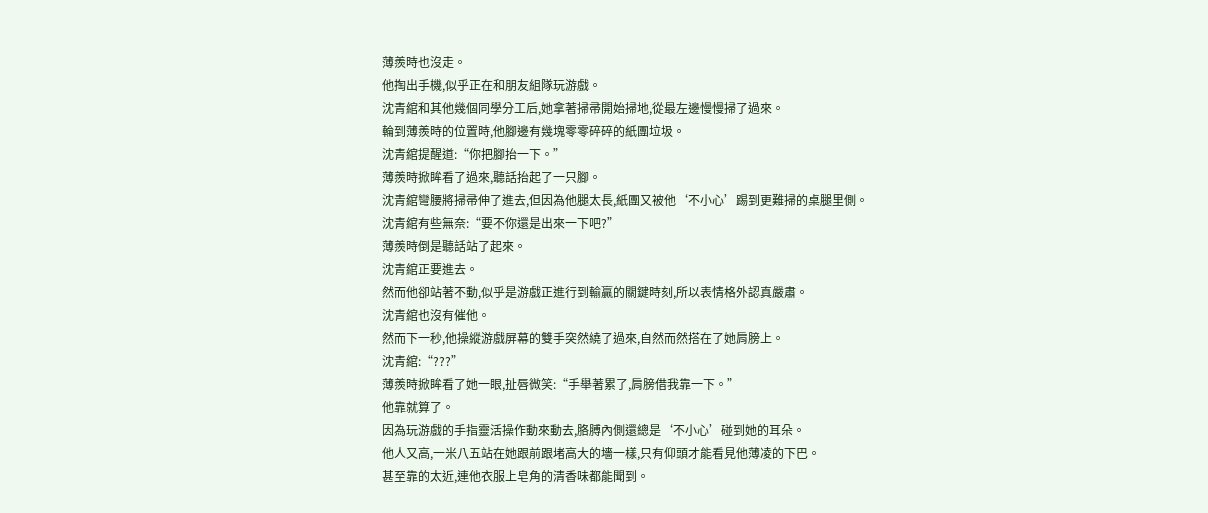薄羨時也沒走。
他掏出手機,似乎正在和朋友組隊玩游戲。
沈青綰和其他幾個同學分工后,她拿著掃帚開始掃地,從最左邊慢慢掃了過來。
輪到薄羨時的位置時,他腳邊有幾塊零零碎碎的紙團垃圾。
沈青綰提醒道:“你把腳抬一下。”
薄羨時掀眸看了過來,聽話抬起了一只腳。
沈青綰彎腰將掃帚伸了進去,但因為他腿太長,紙團又被他‘不小心’踢到更難掃的桌腿里側。
沈青綰有些無奈:“要不你還是出來一下吧?”
薄羨時倒是聽話站了起來。
沈青綰正要進去。
然而他卻站著不動,似乎是游戲正進行到輸贏的關鍵時刻,所以表情格外認真嚴肅。
沈青綰也沒有催他。
然而下一秒,他操縱游戲屏幕的雙手突然繞了過來,自然而然搭在了她肩膀上。
沈青綰:“???”
薄羨時掀眸看了她一眼,扯唇微笑:“手舉著累了,肩膀借我靠一下。”
他靠就算了。
因為玩游戲的手指靈活操作動來動去,胳膊內側還總是‘不小心’碰到她的耳朵。
他人又高,一米八五站在她跟前跟堵高大的墻一樣,只有仰頭才能看見他薄凌的下巴。
甚至靠的太近,連他衣服上皂角的清香味都能聞到。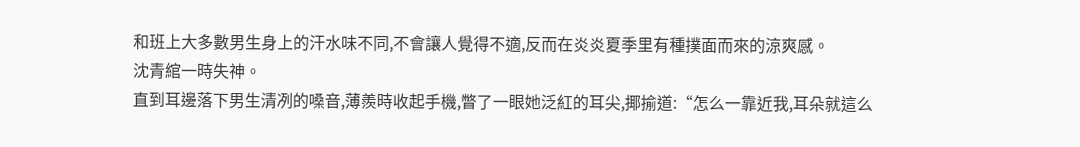和班上大多數男生身上的汗水味不同,不會讓人覺得不適,反而在炎炎夏季里有種撲面而來的涼爽感。
沈青綰一時失神。
直到耳邊落下男生清冽的嗓音,薄羨時收起手機,瞥了一眼她泛紅的耳尖,揶揄道:“怎么一靠近我,耳朵就這么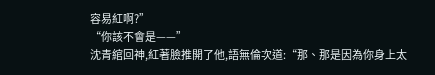容易紅啊?”
“你該不會是——”
沈青綰回神,紅著臉推開了他,語無倫次道:“那、那是因為你身上太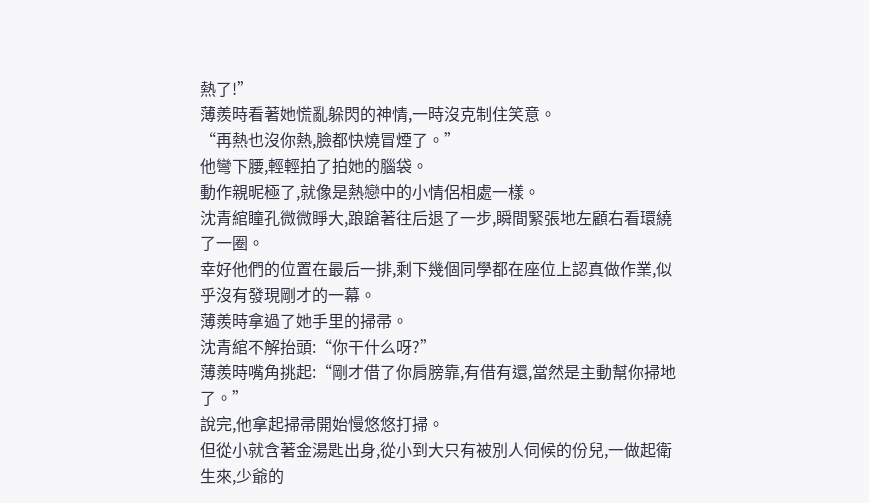熱了!”
薄羨時看著她慌亂躲閃的神情,一時沒克制住笑意。
“再熱也沒你熱,臉都快燒冒煙了。”
他彎下腰,輕輕拍了拍她的腦袋。
動作親昵極了,就像是熱戀中的小情侶相處一樣。
沈青綰瞳孔微微睜大,踉蹌著往后退了一步,瞬間緊張地左顧右看環繞了一圈。
幸好他們的位置在最后一排,剩下幾個同學都在座位上認真做作業,似乎沒有發現剛才的一幕。
薄羨時拿過了她手里的掃帚。
沈青綰不解抬頭:“你干什么呀?”
薄羨時嘴角挑起:“剛才借了你肩膀靠,有借有還,當然是主動幫你掃地了。”
說完,他拿起掃帚開始慢悠悠打掃。
但從小就含著金湯匙出身,從小到大只有被別人伺候的份兒,一做起衛生來,少爺的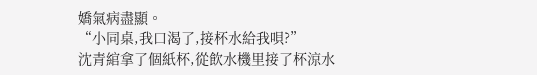嬌氣病盡顯。
“小同桌,我口渴了,接杯水給我唄?”
沈青綰拿了個紙杯,從飲水機里接了杯涼水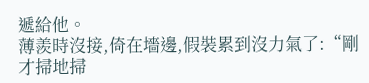遞給他。
薄羨時沒接,倚在墻邊,假裝累到沒力氣了:“剛才掃地掃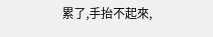累了,手抬不起來,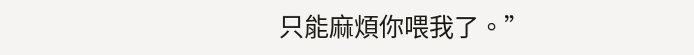只能麻煩你喂我了。”